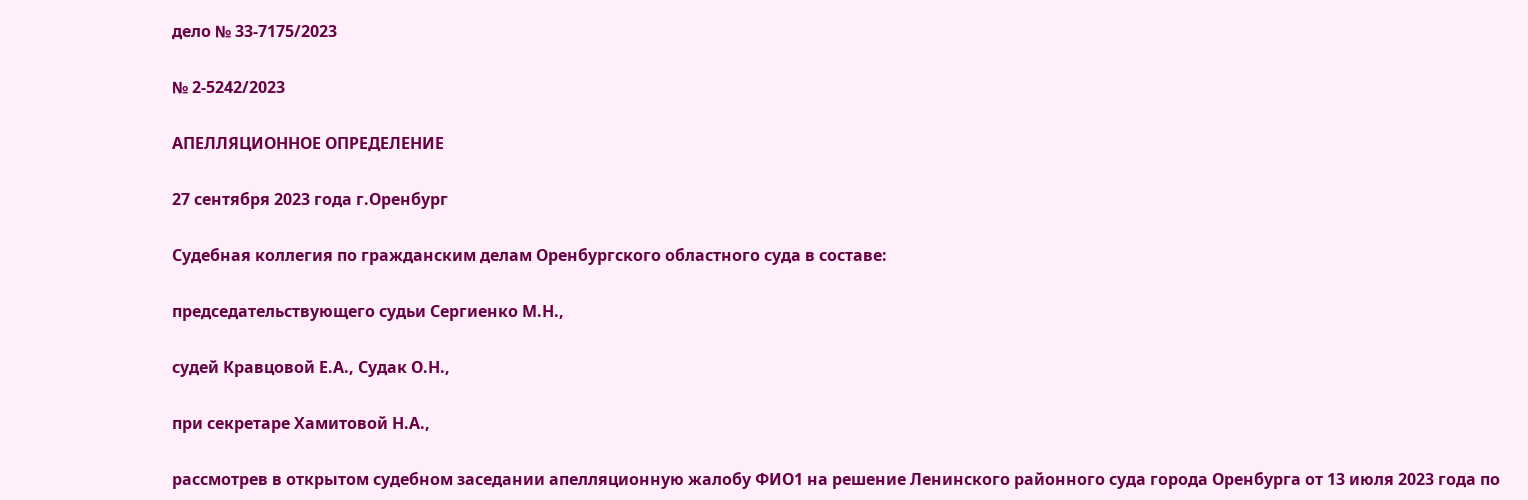дело № 33-7175/2023

№ 2-5242/2023

АПЕЛЛЯЦИОННОЕ ОПРЕДЕЛЕНИЕ

27 сентября 2023 года г.Оренбург

Судебная коллегия по гражданским делам Оренбургского областного суда в составе:

председательствующего судьи Сергиенко М.Н.,

судей Кравцовой Е.А., Судак О.Н.,

при секретаре Хамитовой Н.А.,

рассмотрев в открытом судебном заседании апелляционную жалобу ФИО1 на решение Ленинского районного суда города Оренбурга от 13 июля 2023 года по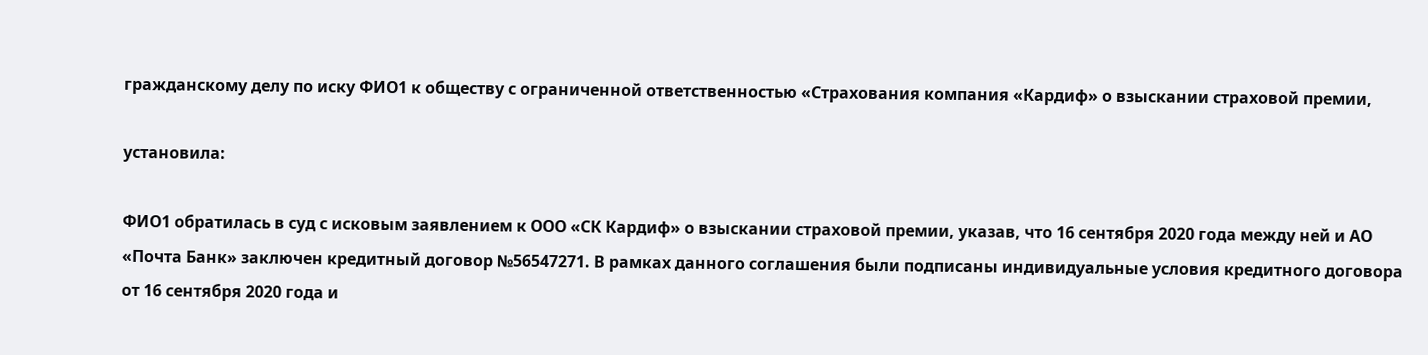гражданскому делу по иску ФИО1 к обществу с ограниченной ответственностью «Страхования компания «Кардиф» о взыскании страховой премии,

установила:

ФИО1 обратилась в суд с исковым заявлением к ООО «СК Кардиф» о взыскании страховой премии, указав, что 16 сентября 2020 года между ней и АО «Почта Банк» заключен кредитный договор №56547271. В рамках данного соглашения были подписаны индивидуальные условия кредитного договора от 16 сентября 2020 года и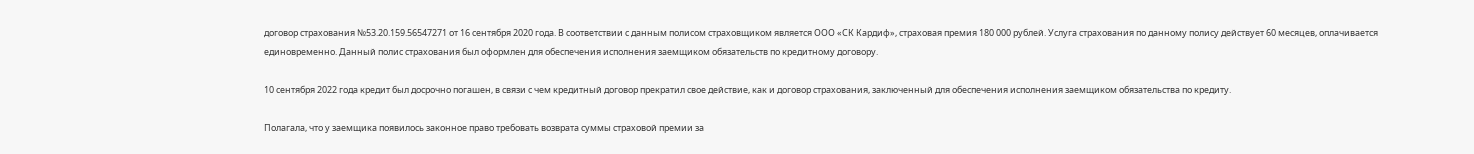договор страхования №53.20.159.56547271 от 16 сентября 2020 года. В соответствии с данным полисом страховщиком является ООО «СК Кардиф», страховая премия 180 000 рублей. Услуга страхования по данному полису действует 60 месяцев, оплачивается единовременно. Данный полис страхования был оформлен для обеспечения исполнения заемщиком обязательств по кредитному договору.

10 сентября 2022 года кредит был досрочно погашен, в связи с чем кредитный договор прекратил свое действие, как и договор страхования, заключенный для обеспечения исполнения заемщиком обязательства по кредиту.

Полагала, что у заемщика появилось законное право требовать возврата суммы страховой премии за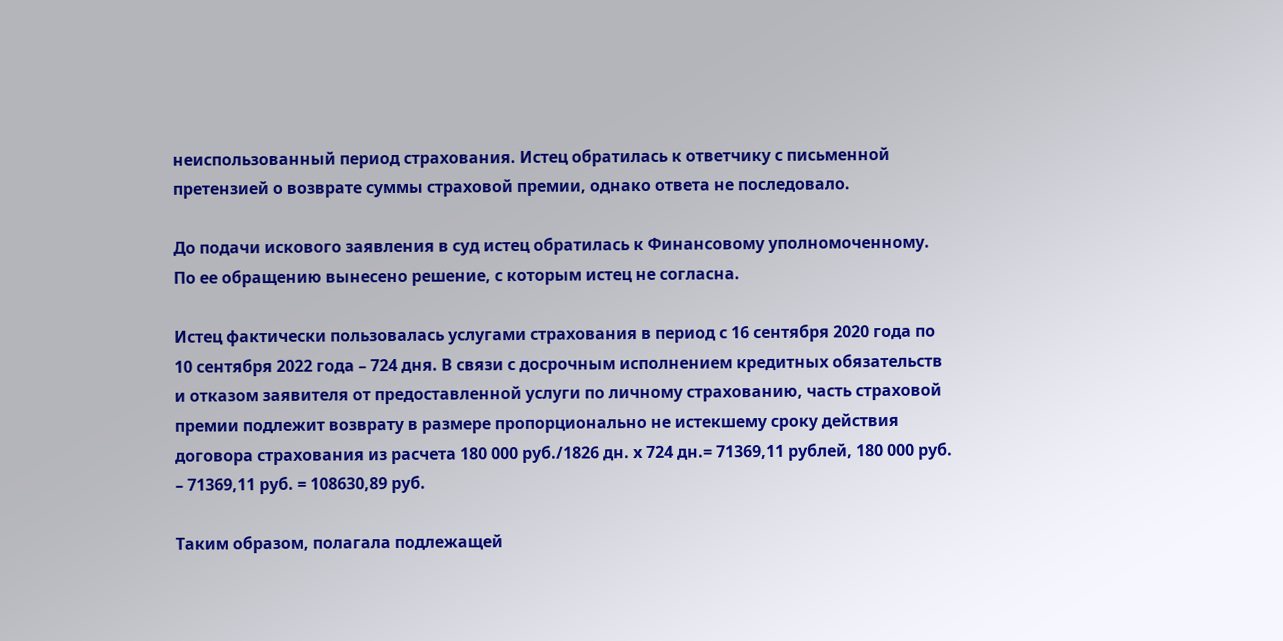неиспользованный период страхования. Истец обратилась к ответчику с письменной претензией о возврате суммы страховой премии, однако ответа не последовало.

До подачи искового заявления в суд истец обратилась к Финансовому уполномоченному. По ее обращению вынесено решение, с которым истец не согласна.

Истец фактически пользовалась услугами страхования в период с 16 сентября 2020 года по 10 сентября 2022 года – 724 дня. В связи с досрочным исполнением кредитных обязательств и отказом заявителя от предоставленной услуги по личному страхованию, часть страховой премии подлежит возврату в размере пропорционально не истекшему сроку действия договора страхования из расчета 180 000 руб./1826 дн. х 724 дн.= 71369,11 рублей, 180 000 руб. – 71369,11 руб. = 108630,89 руб.

Таким образом, полагала подлежащей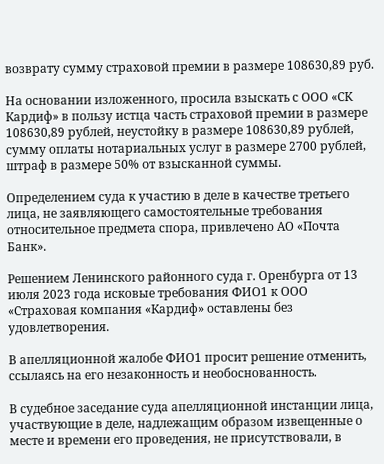возврату сумму страховой премии в размере 108630,89 руб.

На основании изложенного, просила взыскать с ООО «СК Кардиф» в пользу истца часть страховой премии в размере 108630,89 рублей, неустойку в размере 108630,89 рублей, сумму оплаты нотариальных услуг в размере 2700 рублей, штраф в размере 50% от взысканной суммы.

Определением суда к участию в деле в качестве третьего лица, не заявляющего самостоятельные требования относительное предмета спора, привлечено АО «Почта Банк».

Решением Ленинского районного суда г. Оренбурга от 13 июля 2023 года исковые требования ФИО1 к ООО «Страховая компания «Кардиф» оставлены без удовлетворения.

В апелляционной жалобе ФИО1 просит решение отменить, ссылаясь на его незаконность и необоснованность.

В судебное заседание суда апелляционной инстанции лица, участвующие в деле, надлежащим образом извещенные о месте и времени его проведения, не присутствовали, в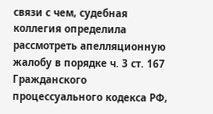связи с чем, судебная коллегия определила рассмотреть апелляционную жалобу в порядке ч. 3 ст. 167 Гражданского процессуального кодекса РФ,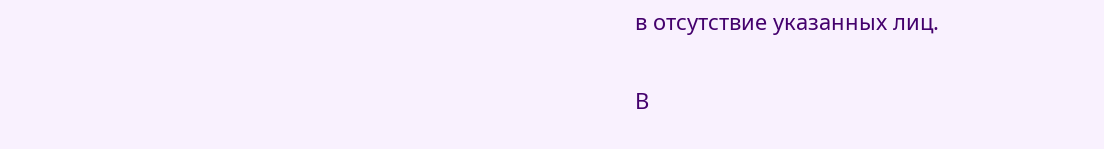в отсутствие указанных лиц.

В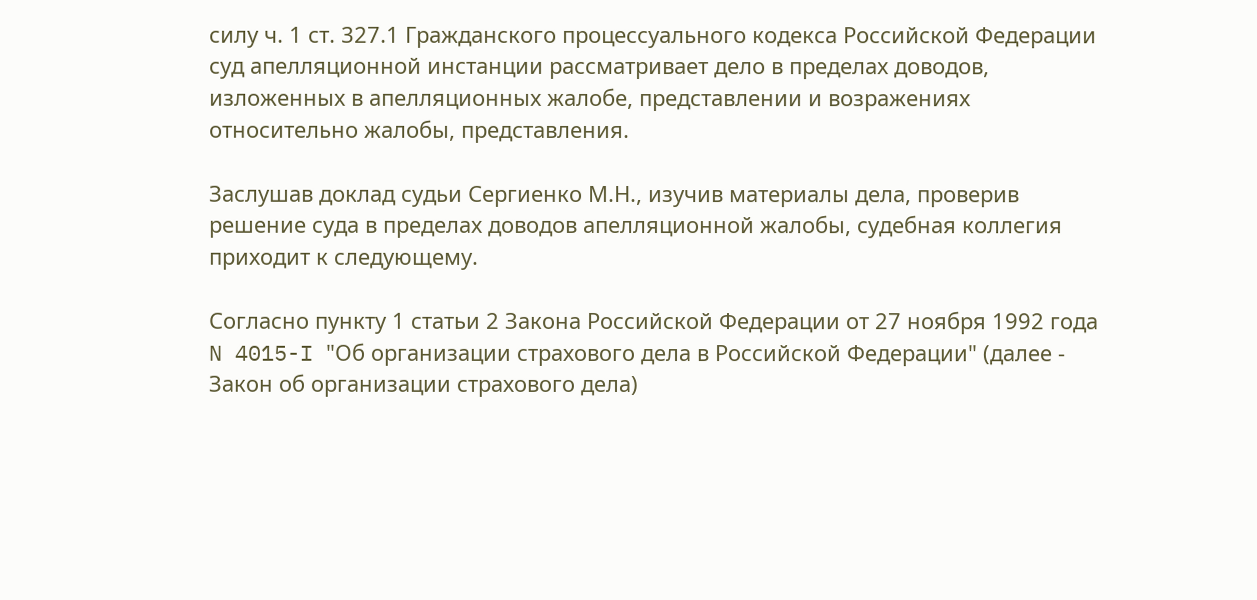силу ч. 1 ст. 327.1 Гражданского процессуального кодекса Российской Федерации суд апелляционной инстанции рассматривает дело в пределах доводов, изложенных в апелляционных жалобе, представлении и возражениях относительно жалобы, представления.

Заслушав доклад судьи Сергиенко М.Н., изучив материалы дела, проверив решение суда в пределах доводов апелляционной жалобы, судебная коллегия приходит к следующему.

Согласно пункту 1 статьи 2 Закона Российской Федерации от 27 ноября 1992 года N 4015-I "Об организации страхового дела в Российской Федерации" (далее - Закон об организации страхового дела)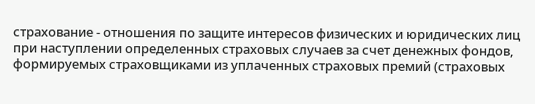страхование - отношения по защите интересов физических и юридических лиц при наступлении определенных страховых случаев за счет денежных фондов, формируемых страховщиками из уплаченных страховых премий (страховых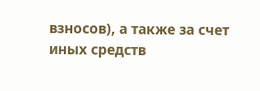взносов), а также за счет иных средств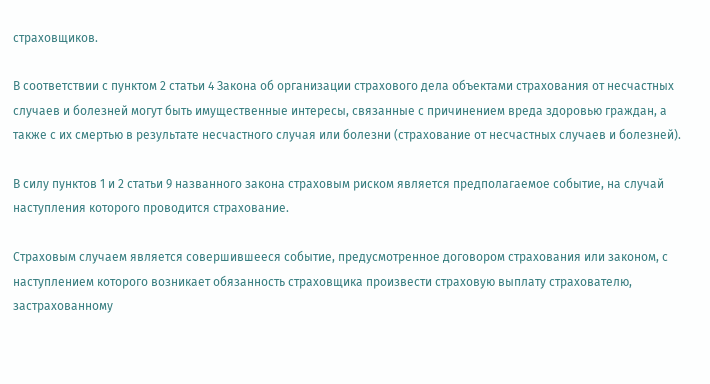страховщиков.

В соответствии с пунктом 2 статьи 4 Закона об организации страхового дела объектами страхования от несчастных случаев и болезней могут быть имущественные интересы, связанные с причинением вреда здоровью граждан, а также с их смертью в результате несчастного случая или болезни (страхование от несчастных случаев и болезней).

В силу пунктов 1 и 2 статьи 9 названного закона страховым риском является предполагаемое событие, на случай наступления которого проводится страхование.

Страховым случаем является совершившееся событие, предусмотренное договором страхования или законом, с наступлением которого возникает обязанность страховщика произвести страховую выплату страхователю, застрахованному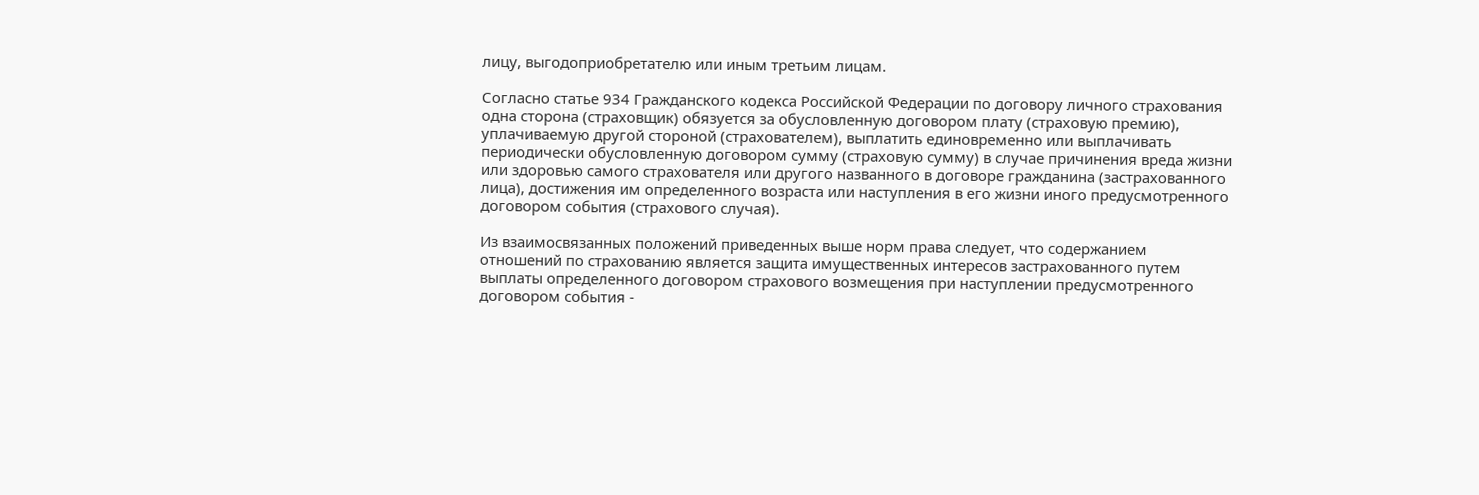лицу, выгодоприобретателю или иным третьим лицам.

Согласно статье 934 Гражданского кодекса Российской Федерации по договору личного страхования одна сторона (страховщик) обязуется за обусловленную договором плату (страховую премию), уплачиваемую другой стороной (страхователем), выплатить единовременно или выплачивать периодически обусловленную договором сумму (страховую сумму) в случае причинения вреда жизни или здоровью самого страхователя или другого названного в договоре гражданина (застрахованного лица), достижения им определенного возраста или наступления в его жизни иного предусмотренного договором события (страхового случая).

Из взаимосвязанных положений приведенных выше норм права следует, что содержанием отношений по страхованию является защита имущественных интересов застрахованного путем выплаты определенного договором страхового возмещения при наступлении предусмотренного договором события -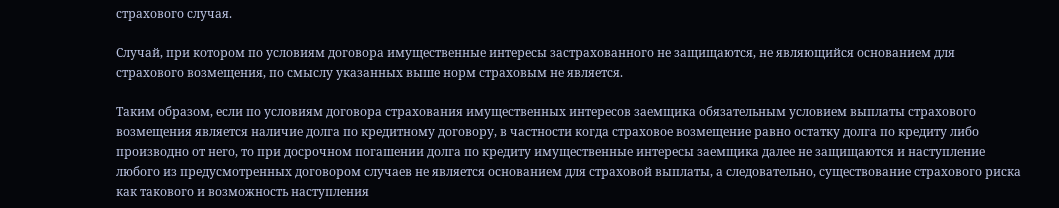страхового случая.

Случай, при котором по условиям договора имущественные интересы застрахованного не защищаются, не являющийся основанием для страхового возмещения, по смыслу указанных выше норм страховым не является.

Таким образом, если по условиям договора страхования имущественных интересов заемщика обязательным условием выплаты страхового возмещения является наличие долга по кредитному договору, в частности когда страховое возмещение равно остатку долга по кредиту либо производно от него, то при досрочном погашении долга по кредиту имущественные интересы заемщика далее не защищаются и наступление любого из предусмотренных договором случаев не является основанием для страховой выплаты, а следовательно, существование страхового риска как такового и возможность наступления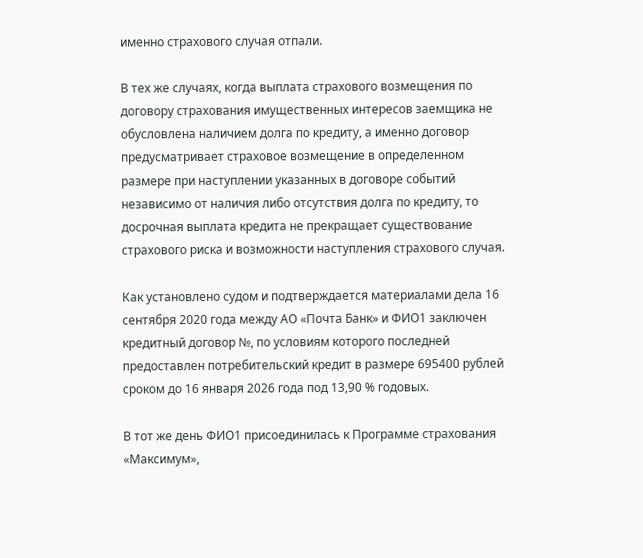именно страхового случая отпали.

В тех же случаях, когда выплата страхового возмещения по договору страхования имущественных интересов заемщика не обусловлена наличием долга по кредиту, а именно договор предусматривает страховое возмещение в определенном размере при наступлении указанных в договоре событий независимо от наличия либо отсутствия долга по кредиту, то досрочная выплата кредита не прекращает существование страхового риска и возможности наступления страхового случая.

Как установлено судом и подтверждается материалами дела 16 сентября 2020 года между АО «Почта Банк» и ФИО1 заключен кредитный договор №, по условиям которого последней предоставлен потребительский кредит в размере 695400 рублей сроком до 16 января 2026 года под 13,90 % годовых.

В тот же день ФИО1 присоединилась к Программе страхования «Максимум»,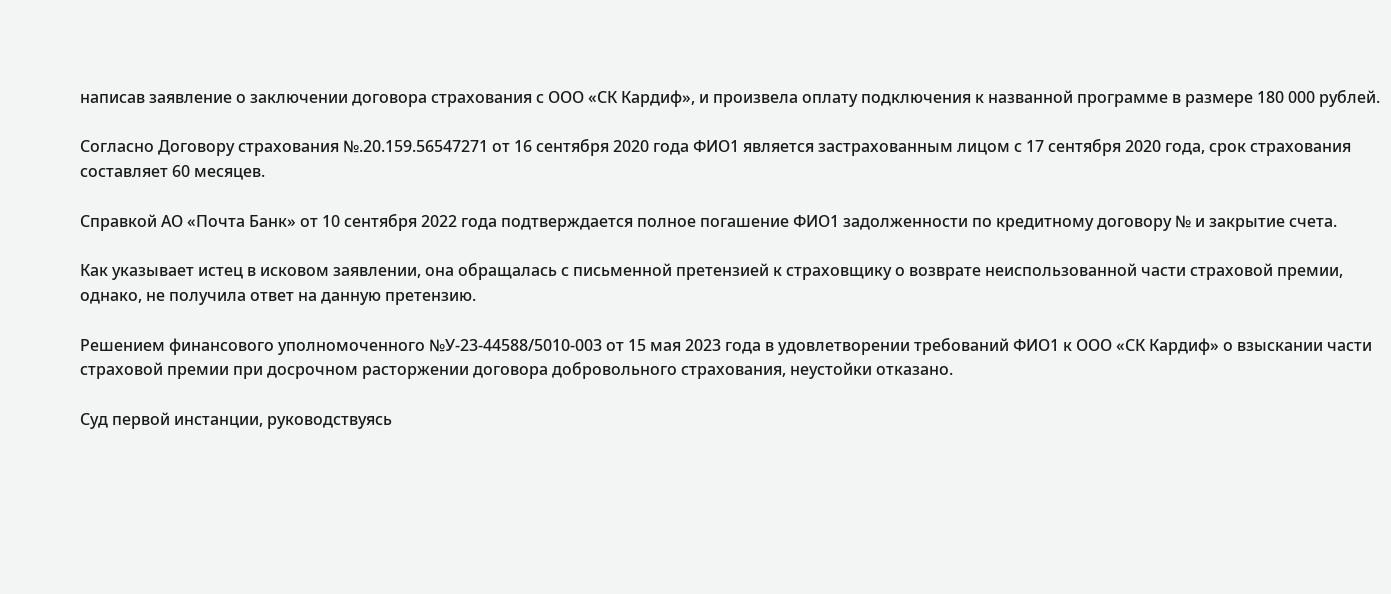написав заявление о заключении договора страхования с ООО «СК Кардиф», и произвела оплату подключения к названной программе в размере 180 000 рублей.

Согласно Договору страхования №.20.159.56547271 от 16 сентября 2020 года ФИО1 является застрахованным лицом с 17 сентября 2020 года, срок страхования составляет 60 месяцев.

Справкой АО «Почта Банк» от 10 сентября 2022 года подтверждается полное погашение ФИО1 задолженности по кредитному договору № и закрытие счета.

Как указывает истец в исковом заявлении, она обращалась с письменной претензией к страховщику о возврате неиспользованной части страховой премии, однако, не получила ответ на данную претензию.

Решением финансового уполномоченного №У-23-44588/5010-003 от 15 мая 2023 года в удовлетворении требований ФИО1 к ООО «СК Кардиф» о взыскании части страховой премии при досрочном расторжении договора добровольного страхования, неустойки отказано.

Суд первой инстанции, руководствуясь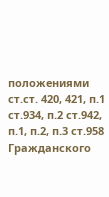положениями ст.ст. 420, 421, п.1 ст.934, п.2 ст.942, п.1, п.2, п.3 ст.958 Гражданского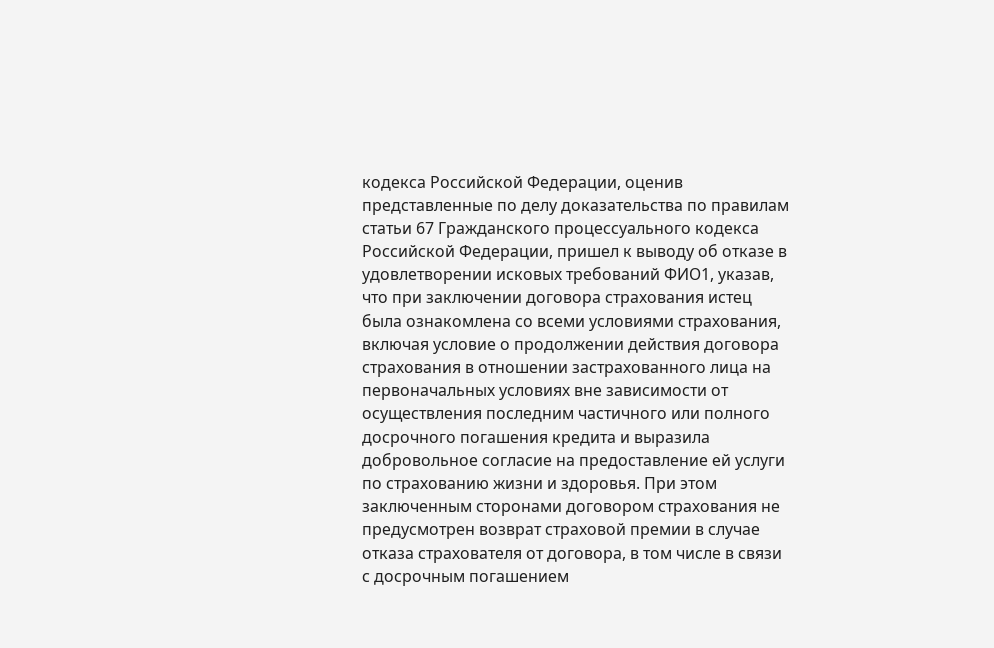кодекса Российской Федерации, оценив представленные по делу доказательства по правилам статьи 67 Гражданского процессуального кодекса Российской Федерации, пришел к выводу об отказе в удовлетворении исковых требований ФИО1, указав, что при заключении договора страхования истец была ознакомлена со всеми условиями страхования, включая условие о продолжении действия договора страхования в отношении застрахованного лица на первоначальных условиях вне зависимости от осуществления последним частичного или полного досрочного погашения кредита и выразила добровольное согласие на предоставление ей услуги по страхованию жизни и здоровья. При этом заключенным сторонами договором страхования не предусмотрен возврат страховой премии в случае отказа страхователя от договора, в том числе в связи с досрочным погашением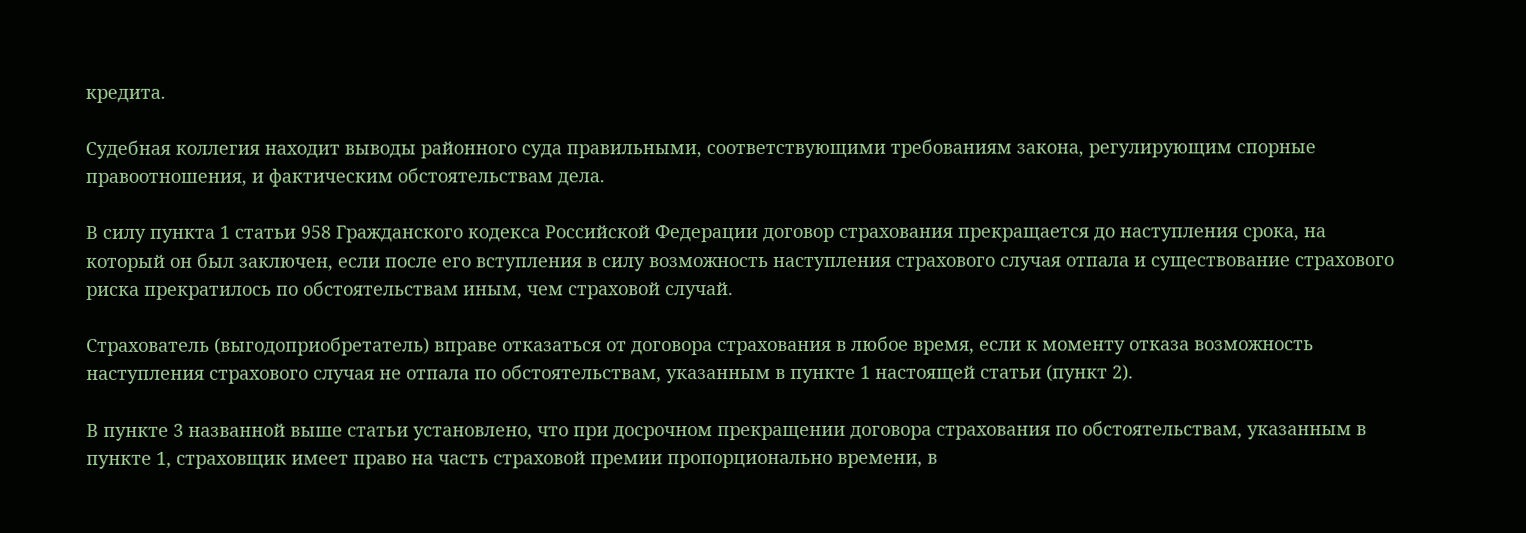кредита.

Судебная коллегия находит выводы районного суда правильными, соответствующими требованиям закона, регулирующим спорные правоотношения, и фактическим обстоятельствам дела.

В силу пункта 1 статьи 958 Гражданского кодекса Российской Федерации договор страхования прекращается до наступления срока, на который он был заключен, если после его вступления в силу возможность наступления страхового случая отпала и существование страхового риска прекратилось по обстоятельствам иным, чем страховой случай.

Страхователь (выгодоприобретатель) вправе отказаться от договора страхования в любое время, если к моменту отказа возможность наступления страхового случая не отпала по обстоятельствам, указанным в пункте 1 настоящей статьи (пункт 2).

В пункте 3 названной выше статьи установлено, что при досрочном прекращении договора страхования по обстоятельствам, указанным в пункте 1, страховщик имеет право на часть страховой премии пропорционально времени, в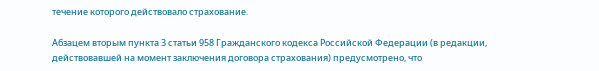течение которого действовало страхование.

Абзацем вторым пункта 3 статьи 958 Гражданского кодекса Российской Федерации (в редакции, действовавшей на момент заключения договора страхования) предусмотрено, что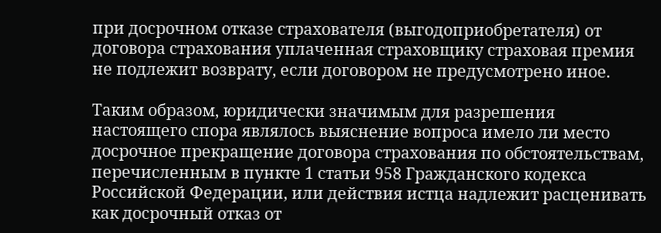при досрочном отказе страхователя (выгодоприобретателя) от договора страхования уплаченная страховщику страховая премия не подлежит возврату, если договором не предусмотрено иное.

Таким образом, юридически значимым для разрешения настоящего спора являлось выяснение вопроса имело ли место досрочное прекращение договора страхования по обстоятельствам, перечисленным в пункте 1 статьи 958 Гражданского кодекса Российской Федерации, или действия истца надлежит расценивать как досрочный отказ от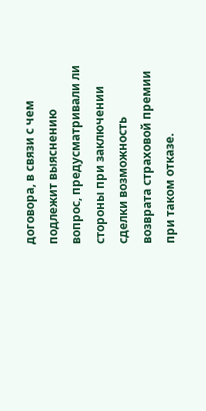договора, в связи с чем подлежит выяснению вопрос, предусматривали ли стороны при заключении сделки возможность возврата страховой премии при таком отказе.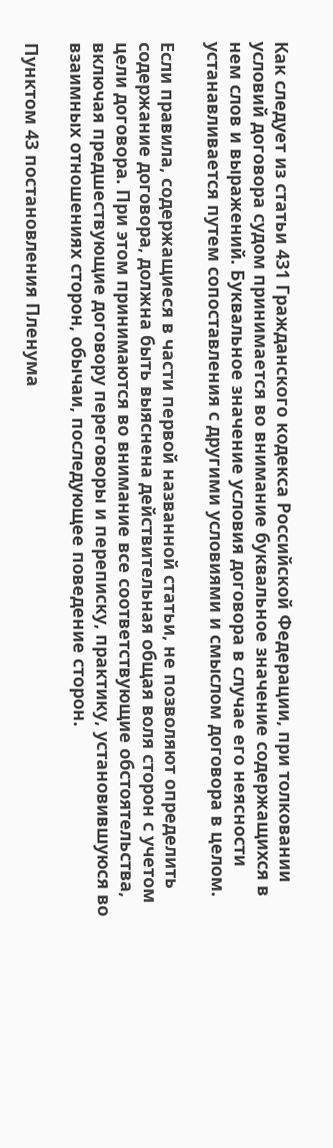Как следует из статьи 431 Гражданского кодекса Российской Федерации, при толковании условий договора судом принимается во внимание буквальное значение содержащихся в нем слов и выражений. Буквальное значение условия договора в случае его неясности устанавливается путем сопоставления с другими условиями и смыслом договора в целом.

Если правила, содержащиеся в части первой названной статьи, не позволяют определить содержание договора, должна быть выяснена действительная общая воля сторон с учетом цели договора. При этом принимаются во внимание все соответствующие обстоятельства, включая предшествующие договору переговоры и переписку, практику, установившуюся во взаимных отношениях сторон, обычаи, последующее поведение сторон.

Пунктом 43 постановления Пленума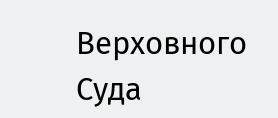Верховного Суда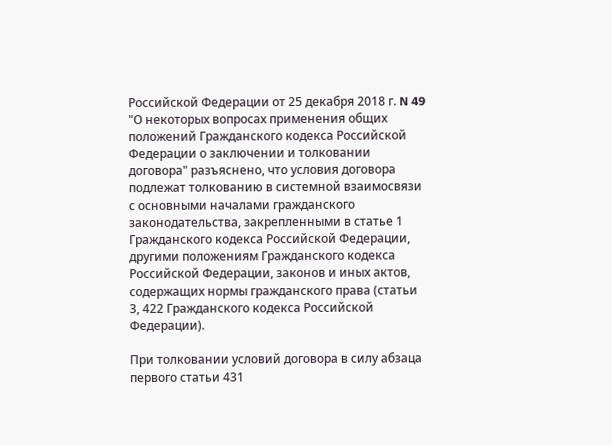Российской Федерации от 25 декабря 2018 г. N 49 "О некоторых вопросах применения общих положений Гражданского кодекса Российской Федерации о заключении и толковании договора" разъяснено, что условия договора подлежат толкованию в системной взаимосвязи с основными началами гражданского законодательства, закрепленными в статье 1 Гражданского кодекса Российской Федерации, другими положениям Гражданского кодекса Российской Федерации, законов и иных актов, содержащих нормы гражданского права (статьи 3, 422 Гражданского кодекса Российской Федерации).

При толковании условий договора в силу абзаца первого статьи 431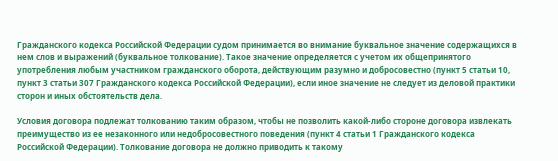Гражданского кодекса Российской Федерации судом принимается во внимание буквальное значение содержащихся в нем слов и выражений (буквальное толкование). Такое значение определяется с учетом их общепринятого употребления любым участником гражданского оборота, действующим разумно и добросовестно (пункт 5 статьи 10, пункт 3 статьи 307 Гражданского кодекса Российской Федерации), если иное значение не следует из деловой практики сторон и иных обстоятельств дела.

Условия договора подлежат толкованию таким образом, чтобы не позволить какой-либо стороне договора извлекать преимущество из ее незаконного или недобросовестного поведения (пункт 4 статьи 1 Гражданского кодекса Российской Федерации). Толкование договора не должно приводить к такому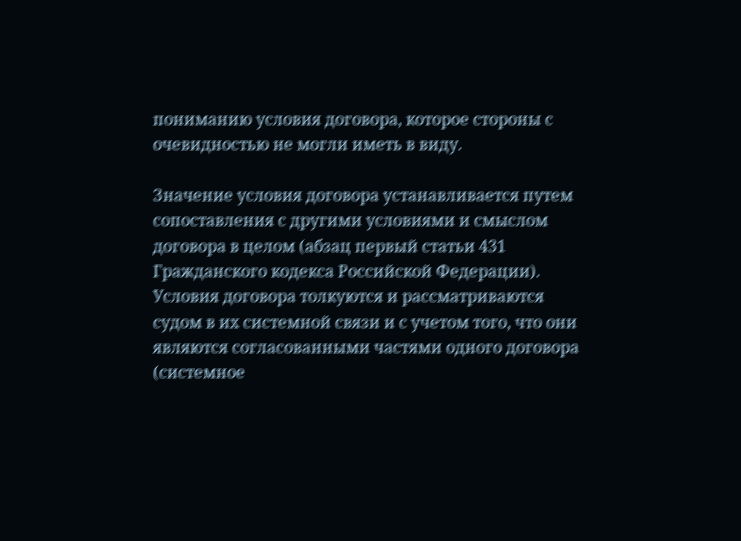пониманию условия договора, которое стороны с очевидностью не могли иметь в виду.

Значение условия договора устанавливается путем сопоставления с другими условиями и смыслом договора в целом (абзац первый статьи 431 Гражданского кодекса Российской Федерации). Условия договора толкуются и рассматриваются судом в их системной связи и с учетом того, что они являются согласованными частями одного договора (системное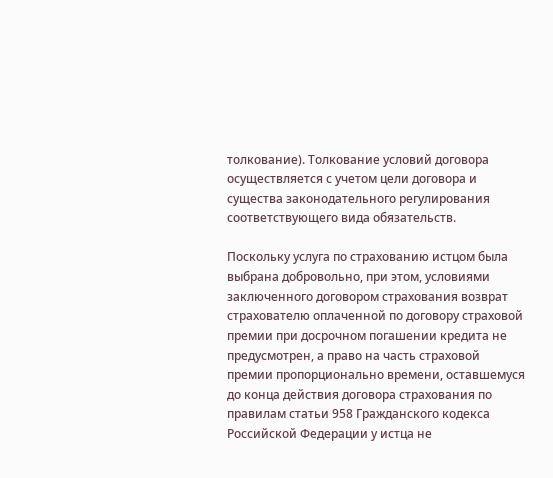толкование). Толкование условий договора осуществляется с учетом цели договора и существа законодательного регулирования соответствующего вида обязательств.

Поскольку услуга по страхованию истцом была выбрана добровольно, при этом, условиями заключенного договором страхования возврат страхователю оплаченной по договору страховой премии при досрочном погашении кредита не предусмотрен, а право на часть страховой премии пропорционально времени, оставшемуся до конца действия договора страхования по правилам статьи 958 Гражданского кодекса Российской Федерации у истца не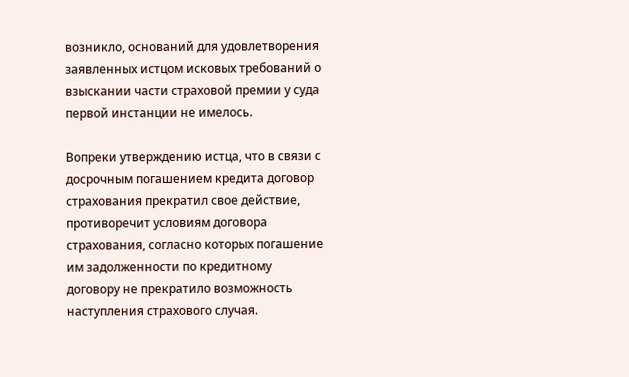возникло, оснований для удовлетворения заявленных истцом исковых требований о взыскании части страховой премии у суда первой инстанции не имелось.

Вопреки утверждению истца, что в связи с досрочным погашением кредита договор страхования прекратил свое действие, противоречит условиям договора страхования, согласно которых погашение им задолженности по кредитному договору не прекратило возможность наступления страхового случая.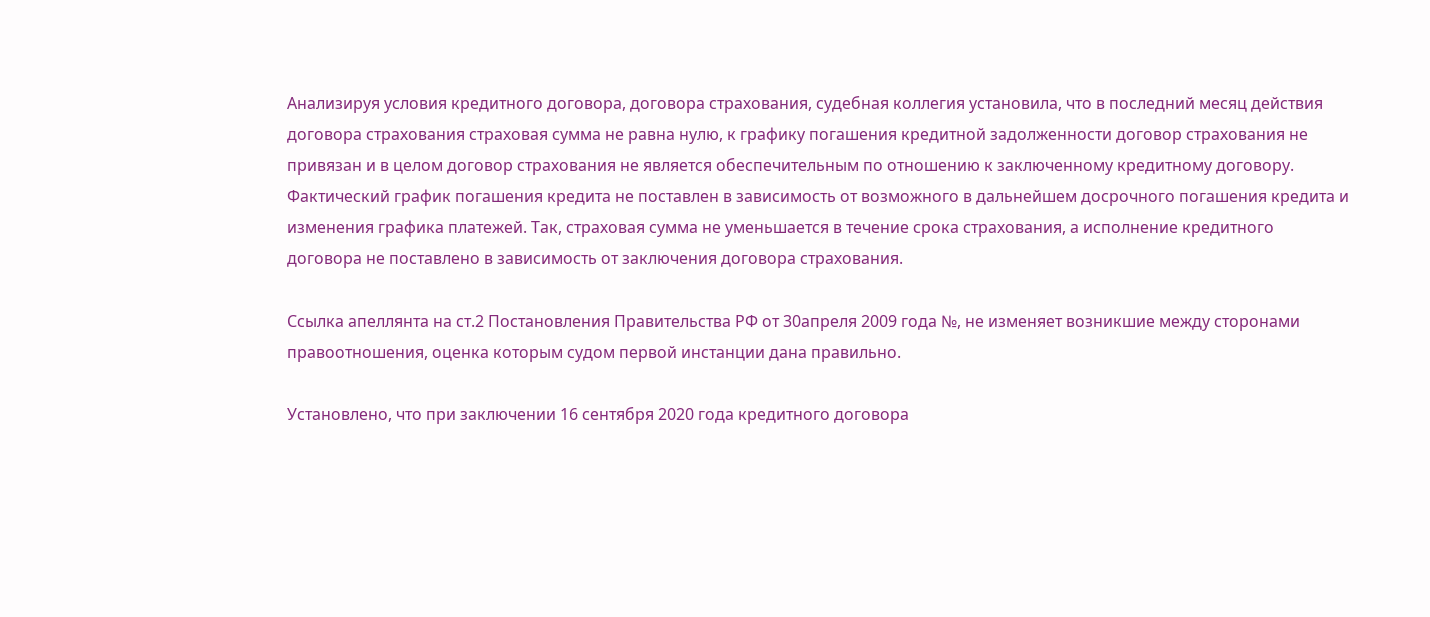Анализируя условия кредитного договора, договора страхования, судебная коллегия установила, что в последний месяц действия договора страхования страховая сумма не равна нулю, к графику погашения кредитной задолженности договор страхования не привязан и в целом договор страхования не является обеспечительным по отношению к заключенному кредитному договору. Фактический график погашения кредита не поставлен в зависимость от возможного в дальнейшем досрочного погашения кредита и изменения графика платежей. Так, страховая сумма не уменьшается в течение срока страхования, а исполнение кредитного договора не поставлено в зависимость от заключения договора страхования.

Ссылка апеллянта на ст.2 Постановления Правительства РФ от 30апреля 2009 года №, не изменяет возникшие между сторонами правоотношения, оценка которым судом первой инстанции дана правильно.

Установлено, что при заключении 16 сентября 2020 года кредитного договора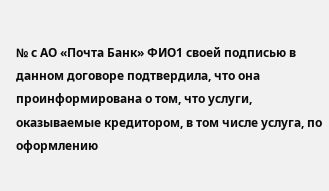№ с АО «Почта Банк» ФИО1 своей подписью в данном договоре подтвердила, что она проинформирована о том, что услуги, оказываемые кредитором, в том числе услуга, по оформлению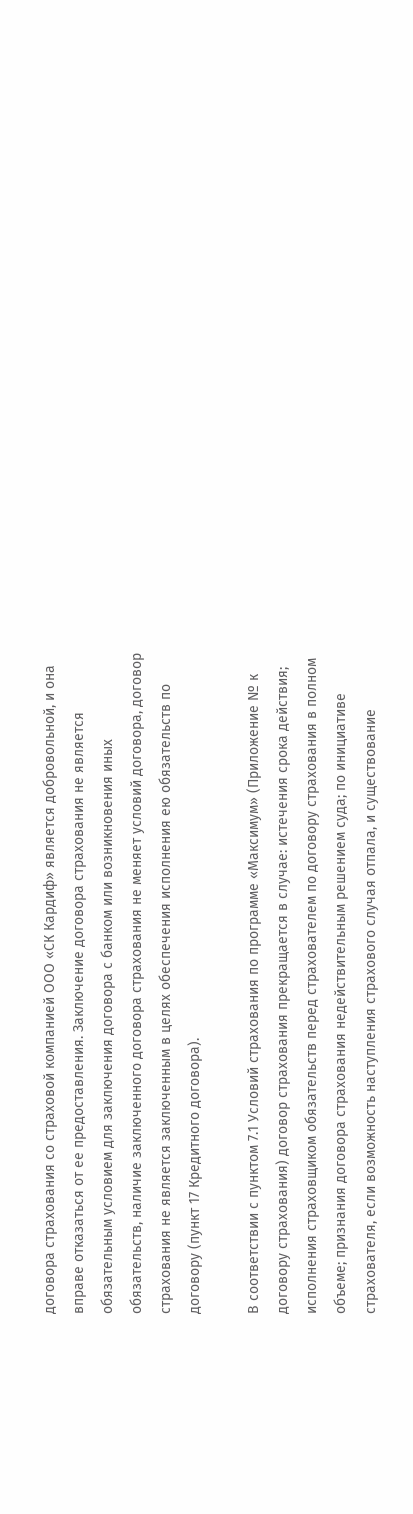договора страхования со страховой компанией ООО «СК Кардиф» является добровольной, и она вправе отказаться от ее предоставления. Заключение договора страхования не является обязательным условием для заключения договора с банком или возникновения иных обязательств, наличие заключенного договора страхования не меняет условий договора, договор страхования не является заключенным в целях обеспечения исполнения ею обязательств по договору (пункт 17 Кредитного договора).

В соответствии с пунктом 7.1 Условий страхования по программе «Максимум» (Приложение № к договору страхования) договор страхования прекращается в случае: истечения срока действия; исполнения страховщиком обязательств перед страхователем по договору страхования в полном объеме; признания договора страхования недействительным решением суда; по инициативе страхователя, если возможность наступления страхового случая отпала, и существование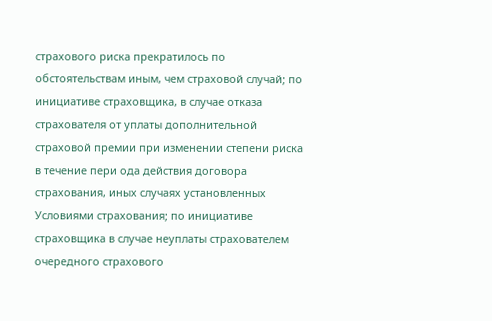страхового риска прекратилось по обстоятельствам иным, чем страховой случай; по инициативе страховщика, в случае отказа страхователя от уплаты дополнительной страховой премии при изменении степени риска в течение пери ода действия договора страхования, иных случаях установленных Условиями страхования; по инициативе страховщика в случае неуплаты страхователем очередного страхового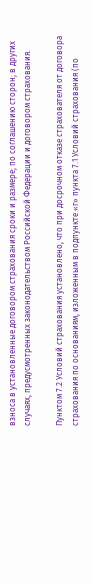взноса в установленные договором страхования сроки и размере; по соглашению сторон; в других случаях, предусмотренных законодательством Российской Федерации и договором страхования.

Пунктом 7.2 Условий страхования установлено, что при досрочном отказе страхователя от договора страхования по основаниям, изложенным в подпункте «г» пункта 7.1 Условий страхования (по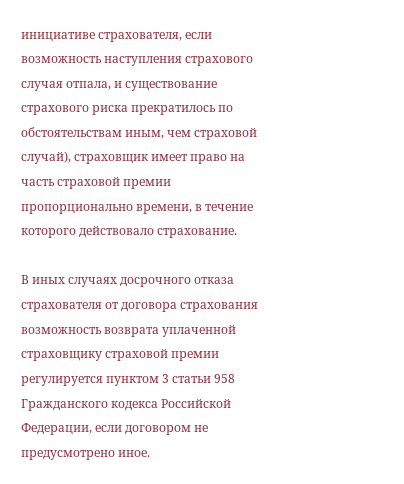инициативе страхователя, если возможность наступления страхового случая отпала, и существование страхового риска прекратилось по обстоятельствам иным, чем страховой случай), страховщик имеет право на часть страховой премии пропорционально времени, в течение которого действовало страхование.

В иных случаях досрочного отказа страхователя от договора страхования возможность возврата уплаченной страховщику страховой премии регулируется пунктом 3 статьи 958 Гражданского кодекса Российской Федерации, если договором не предусмотрено иное.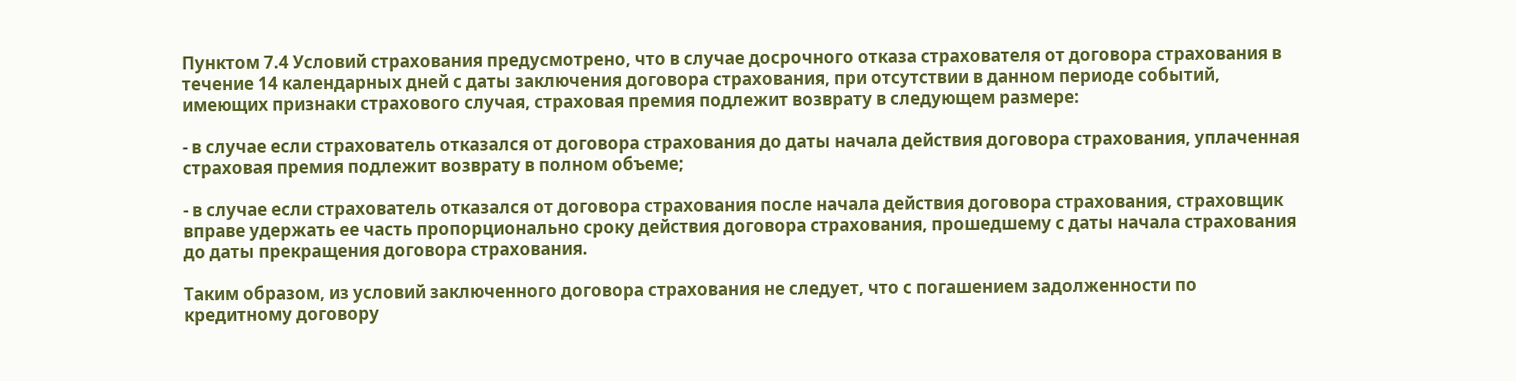Пунктом 7.4 Условий страхования предусмотрено, что в случае досрочного отказа страхователя от договора страхования в течение 14 календарных дней с даты заключения договора страхования, при отсутствии в данном периоде событий, имеющих признаки страхового случая, страховая премия подлежит возврату в следующем размере:

- в случае если страхователь отказался от договора страхования до даты начала действия договора страхования, уплаченная страховая премия подлежит возврату в полном объеме;

- в случае если страхователь отказался от договора страхования после начала действия договора страхования, страховщик вправе удержать ее часть пропорционально сроку действия договора страхования, прошедшему с даты начала страхования до даты прекращения договора страхования.

Таким образом, из условий заключенного договора страхования не следует, что с погашением задолженности по кредитному договору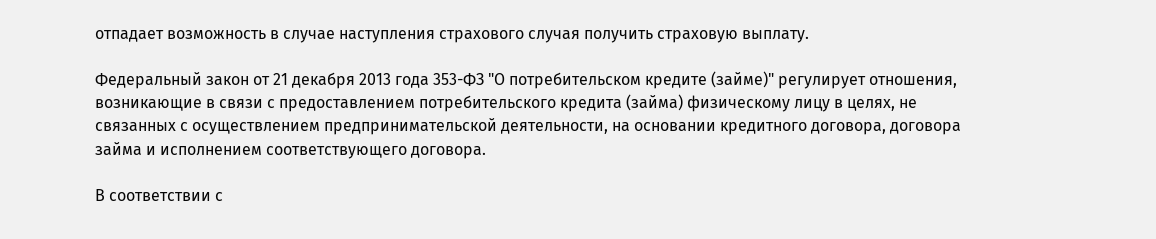отпадает возможность в случае наступления страхового случая получить страховую выплату.

Федеральный закон от 21 декабря 2013 года 353-ФЗ "О потребительском кредите (займе)" регулирует отношения, возникающие в связи с предоставлением потребительского кредита (займа) физическому лицу в целях, не связанных с осуществлением предпринимательской деятельности, на основании кредитного договора, договора займа и исполнением соответствующего договора.

В соответствии с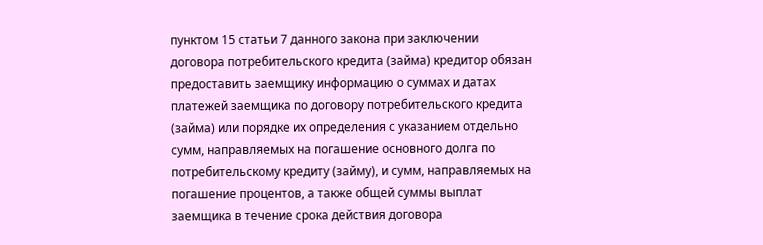пунктом 15 статьи 7 данного закона при заключении договора потребительского кредита (займа) кредитор обязан предоставить заемщику информацию о суммах и датах платежей заемщика по договору потребительского кредита (займа) или порядке их определения с указанием отдельно сумм, направляемых на погашение основного долга по потребительскому кредиту (займу), и сумм, направляемых на погашение процентов, а также общей суммы выплат заемщика в течение срока действия договора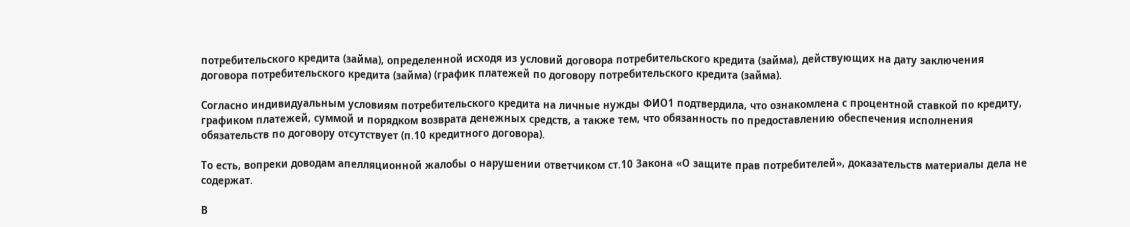потребительского кредита (займа), определенной исходя из условий договора потребительского кредита (займа), действующих на дату заключения договора потребительского кредита (займа) (график платежей по договору потребительского кредита (займа).

Согласно индивидуальным условиям потребительского кредита на личные нужды ФИО1 подтвердила, что ознакомлена с процентной ставкой по кредиту, графиком платежей, суммой и порядком возврата денежных средств, а также тем, что обязанность по предоставлению обеспечения исполнения обязательств по договору отсутствует (п.10 кредитного договора).

То есть, вопреки доводам апелляционной жалобы о нарушении ответчиком ст.10 Закона «О защите прав потребителей», доказательств материалы дела не содержат.

В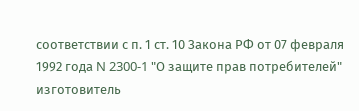соответствии с п. 1 ст. 10 Закона РФ от 07 февраля 1992 года N 2300-1 "О защите прав потребителей" изготовитель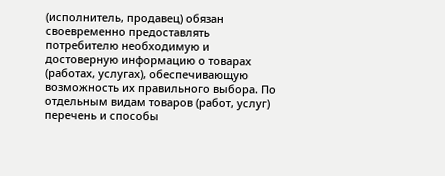(исполнитель, продавец) обязан своевременно предоставлять потребителю необходимую и достоверную информацию о товарах (работах, услугах), обеспечивающую возможность их правильного выбора. По отдельным видам товаров (работ, услуг) перечень и способы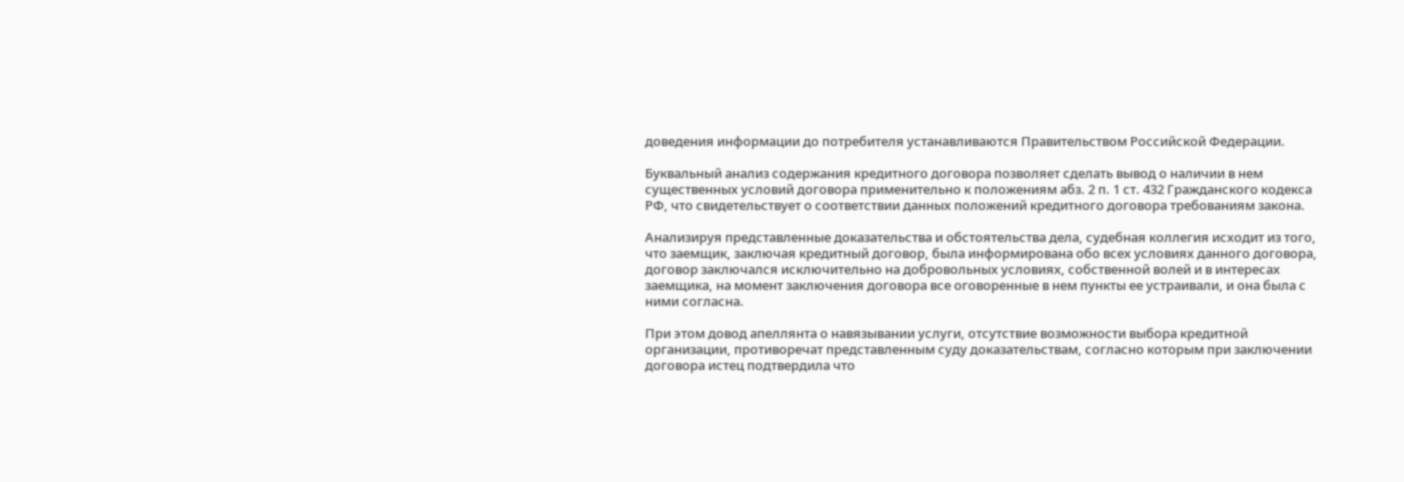доведения информации до потребителя устанавливаются Правительством Российской Федерации.

Буквальный анализ содержания кредитного договора позволяет сделать вывод о наличии в нем существенных условий договора применительно к положениям абз. 2 п. 1 ст. 432 Гражданского кодекса РФ, что свидетельствует о соответствии данных положений кредитного договора требованиям закона.

Анализируя представленные доказательства и обстоятельства дела, судебная коллегия исходит из того, что заемщик, заключая кредитный договор, была информирована обо всех условиях данного договора, договор заключался исключительно на добровольных условиях, собственной волей и в интересах заемщика, на момент заключения договора все оговоренные в нем пункты ее устраивали, и она была с ними согласна.

При этом довод апеллянта о навязывании услуги, отсутствие возможности выбора кредитной организации, противоречат представленным суду доказательствам, согласно которым при заключении договора истец подтвердила что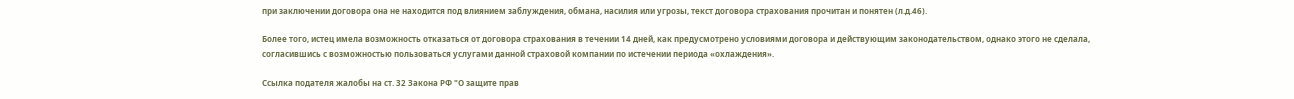при заключении договора она не находится под влиянием заблуждения, обмана, насилия или угрозы, текст договора страхования прочитан и понятен (л.д.46).

Более того, истец имела возможность отказаться от договора страхования в течении 14 дней, как предусмотрено условиями договора и действующим законодательством, однако этого не сделала, согласившись с возможностью пользоваться услугами данной страховой компании по истечении периода «охлаждения».

Ссылка подателя жалобы на ст. 32 Закона РФ "О защите прав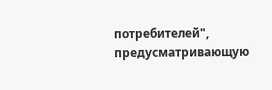потребителей", предусматривающую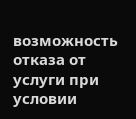возможность отказа от услуги при условии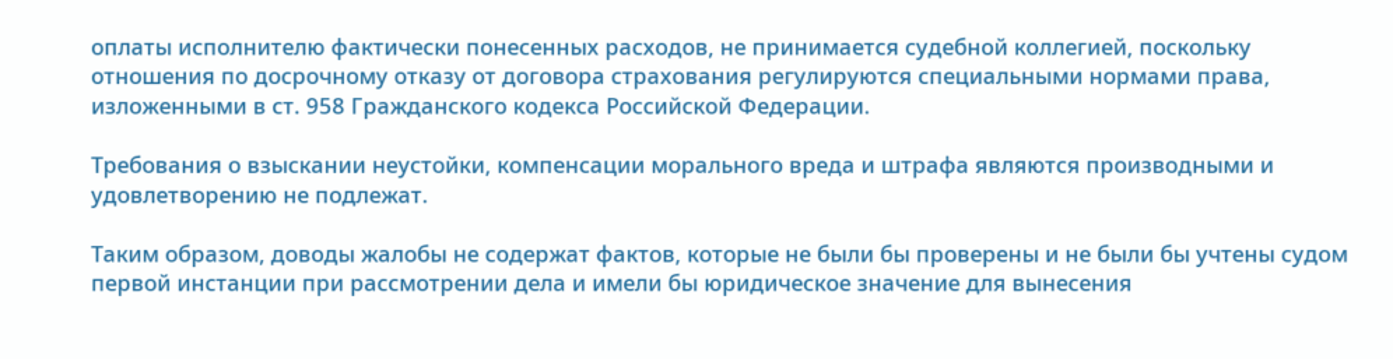оплаты исполнителю фактически понесенных расходов, не принимается судебной коллегией, поскольку отношения по досрочному отказу от договора страхования регулируются специальными нормами права, изложенными в ст. 958 Гражданского кодекса Российской Федерации.

Требования о взыскании неустойки, компенсации морального вреда и штрафа являются производными и удовлетворению не подлежат.

Таким образом, доводы жалобы не содержат фактов, которые не были бы проверены и не были бы учтены судом первой инстанции при рассмотрении дела и имели бы юридическое значение для вынесения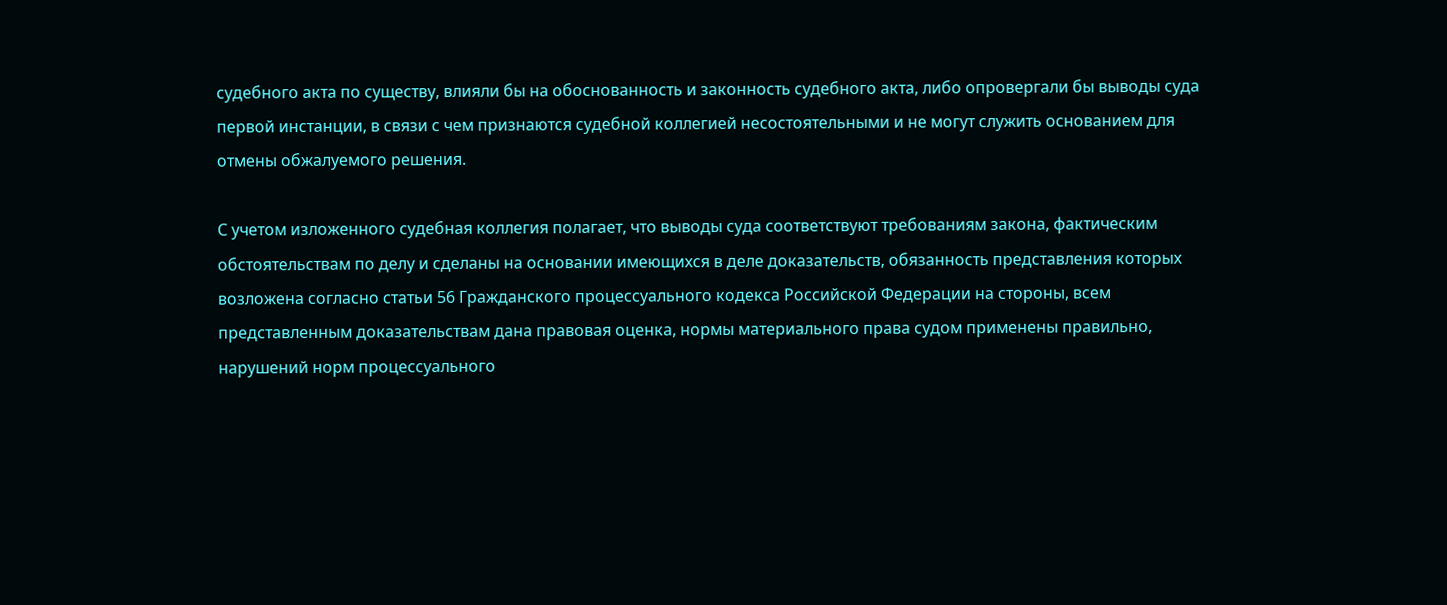судебного акта по существу, влияли бы на обоснованность и законность судебного акта, либо опровергали бы выводы суда первой инстанции, в связи с чем признаются судебной коллегией несостоятельными и не могут служить основанием для отмены обжалуемого решения.

С учетом изложенного судебная коллегия полагает, что выводы суда соответствуют требованиям закона, фактическим обстоятельствам по делу и сделаны на основании имеющихся в деле доказательств, обязанность представления которых возложена согласно статьи 56 Гражданского процессуального кодекса Российской Федерации на стороны, всем представленным доказательствам дана правовая оценка, нормы материального права судом применены правильно, нарушений норм процессуального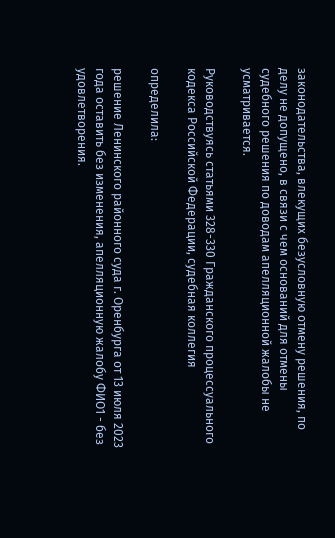законодательства, влекущих безусловную отмену решения, по делу не допущено, в связи с чем оснований для отмены судебного решения по доводам апелляционной жалобы не усматривается.

Руководствуясь статьями 328-330 Гражданского процессуального кодекса Российской Федерации, судебная коллегия

определила:

решение Ленинского районного суда г. Оренбурга от 13 июля 2023 года оставить без изменения, апелляционную жалобу ФИО1 - без удовлетворения.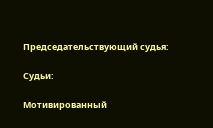Председательствующий судья:

Судьи:

Мотивированный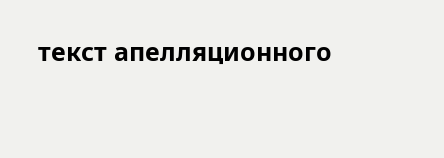текст апелляционного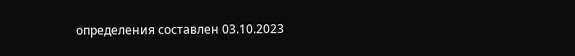определения составлен 03.10.2023